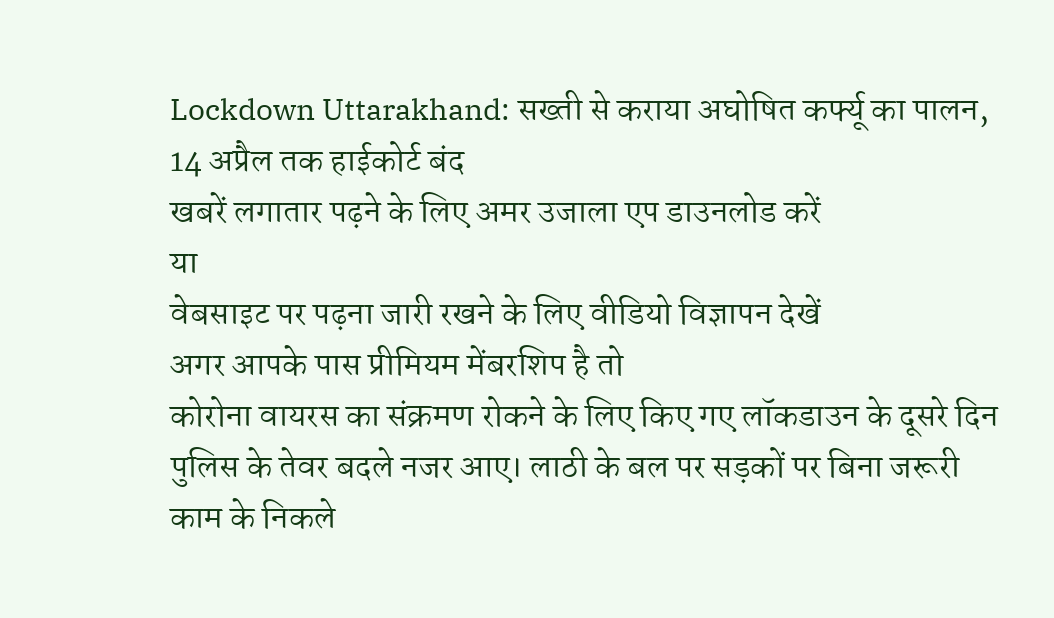Lockdown Uttarakhand: सख्ती से कराया अघोषित कर्फ्यू का पालन, 14 अप्रैल तक हाईकोर्ट बंद
खबरें लगातार पढ़ने के लिए अमर उजाला एप डाउनलोड करें
या
वेबसाइट पर पढ़ना जारी रखने के लिए वीडियो विज्ञापन देखें
अगर आपके पास प्रीमियम मेंबरशिप है तो
कोरोना वायरस का संक्रमण रोकने के लिए किए गए लॉकडाउन के दूसरे दिन पुलिस के तेवर बदले नजर आए। लाठी के बल पर सड़कों पर बिना जरूरी काम के निकले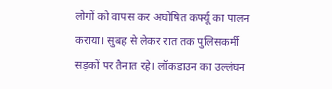लोगों को वापस कर अघोषित कर्फ्यू का पालन कराया। सुबह से लेकर रात तक पुलिसकर्मी सड़कों पर तैनात रहे। लॉकडाउन का उल्लंघन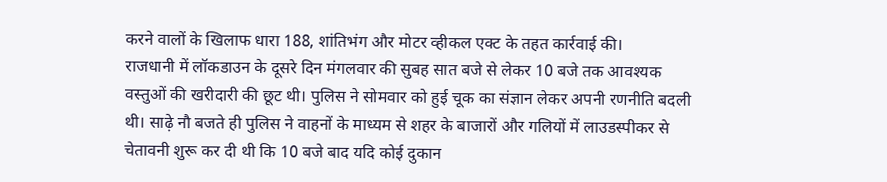करने वालों के खिलाफ धारा 188, शांतिभंग और मोटर व्हीकल एक्ट के तहत कार्रवाई की।
राजधानी में लॉकडाउन के दूसरे दिन मंगलवार की सुबह सात बजे से लेकर 10 बजे तक आवश्यक वस्तुओं की खरीदारी की छूट थी। पुलिस ने सोमवार को हुई चूक का संज्ञान लेकर अपनी रणनीति बदली थी। साढ़े नौ बजते ही पुलिस ने वाहनों के माध्यम से शहर के बाजारों और गलियों में लाउडस्पीकर से चेतावनी शुरू कर दी थी कि 10 बजे बाद यदि कोई दुकान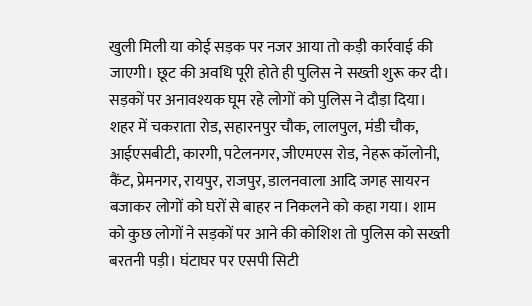खुली मिली या कोई सड़क पर नजर आया तो कड़ी कार्रवाई की जाएगी। छूट की अवधि पूरी होते ही पुलिस ने सख्ती शुरू कर दी।
सड़कों पर अनावश्यक घूम रहे लोगों को पुलिस ने दौड़ा दिया। शहर में चकराता रोड, सहारनपुर चौक, लालपुल, मंडी चौक, आईएसबीटी, कारगी, पटेलनगर, जीएमएस रोड, नेहरू कॉलोनी, कैंट, प्रेमनगर, रायपुर, राजपुर, डालनवाला आदि जगह सायरन बजाकर लोगों को घरों से बाहर न निकलने को कहा गया। शाम को कुछ लोगों ने सड़कों पर आने की कोशिश तो पुलिस को सख्ती बरतनी पड़ी। घंटाघर पर एसपी सिटी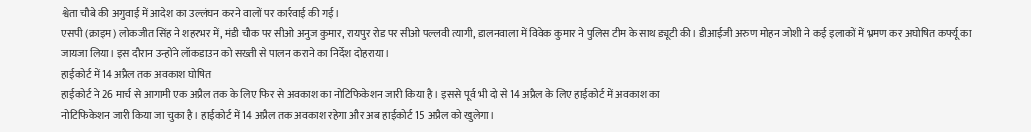श्वेता चौबे की अगुवाई में आदेश का उल्लंघन करने वालों पर कार्रवाई की गई।
एसपी (क्राइम) लोकजीत सिंह ने शहरभर में, मंडी चौक पर सीओ अनुज कुमार, रायपुर रोड पर सीओ पल्लवी त्यागी, डालनवाला में विवेक कुमार ने पुलिस टीम के साथ ड्यूटी की। डीआईजी अरुण मोहन जोशी ने कई इलाकों में भ्रमण कर अघोषित कर्फ्यू का जायजा लिया। इस दौरान उन्होंने लॉकडाउन को सख्ती से पालन कराने का निर्देश दोहराया।
हाईकोर्ट में 14 अप्रैल तक अवकाश घोषित
हाईकोर्ट ने 26 मार्च से आगामी एक अप्रैल तक के लिए फिर से अवकाश का नोटिफिकेशन जारी किया है। इससे पूर्व भी दो से 14 अप्रैल के लिए हाईकोर्ट में अवकाश का
नोटिफिकेशन जारी किया जा चुका है। हाईकोर्ट में 14 अप्रैल तक अवकाश रहेगा और अब हाईकोर्ट 15 अप्रैल को खुलेगा।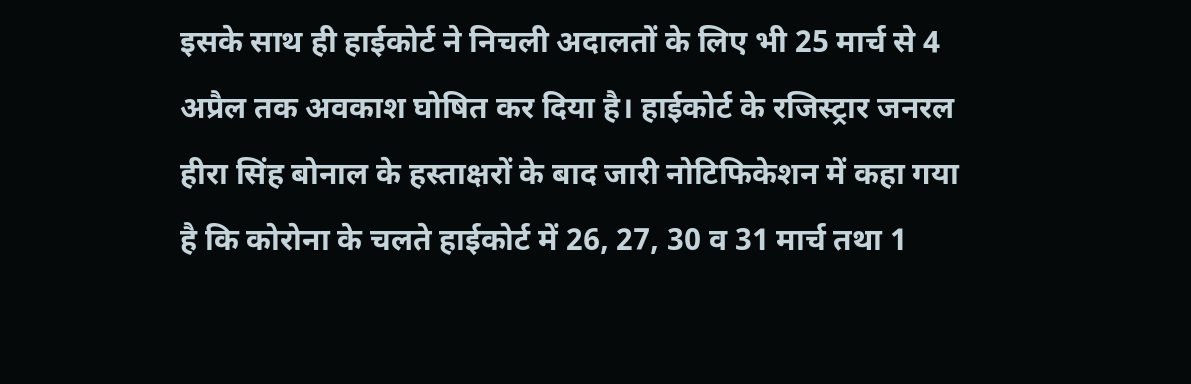इसके साथ ही हाईकोर्ट ने निचली अदालतों के लिए भी 25 मार्च से 4 अप्रैल तक अवकाश घोषित कर दिया है। हाईकोर्ट के रजिस्ट्रार जनरल हीरा सिंह बोनाल के हस्ताक्षरों के बाद जारी नोटिफिकेशन में कहा गया है कि कोरोना के चलते हाईकोर्ट में 26, 27, 30 व 31 मार्च तथा 1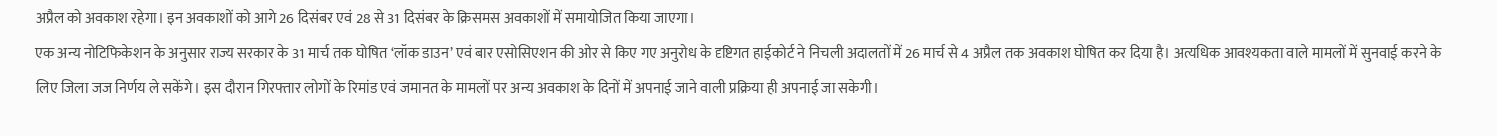अप्रैल को अवकाश रहेगा। इन अवकाशों को आगे 26 दिसंबर एवं 28 से 31 दिसंबर के क्रिसमस अवकाशों में समायोजित किया जाएगा।
एक अन्य नोटिफिकेशन के अनुसार राज्य सरकार के 31 मार्च तक घोषित ‘लॉक डाउन’ एवं बार एसोसिएशन की ओर से किए गए अनुरोध के दृष्टिगत हाईकोर्ट ने निचली अदालतों में 26 मार्च से 4 अप्रैल तक अवकाश घोषित कर दिया है। अत्यधिक आवश्यकता वाले मामलों में सुनवाई करने के लिए जिला जज निर्णय ले सकेंगे। इस दौरान गिरफ्तार लोगों के रिमांड एवं जमानत के मामलों पर अन्य अवकाश के दिनों में अपनाई जाने वाली प्रक्रिया ही अपनाई जा सकेगी।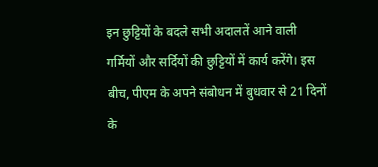इन छुट्टियों के बदले सभी अदालतें आने वाली गर्मियों और सर्दियों की छुट्टियों में कार्य करेंगे। इस बीच, पीएम के अपने संबोधन में बुधवार से 21 दिनों के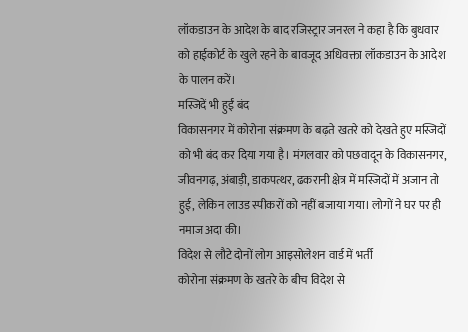लॉकडाउन के आदेश के बाद रजिस्ट्रार जनरल ने कहा है कि बुधवार को हाईकोर्ट के खुले रहने के बावजूद अधिवक्ता लॉकडाउन के आदेश के पालन करें।
मस्जिदें भी हुईं बंद
विकासनगर में कोरोना संक्रमण के बढ़ते खतरे को देखते हुए मस्जिदों को भी बंद कर दिया गया है। मंगलवार को पछवादून के विकासनगर, जीवनगढ़, अंबाड़ी, डाकपत्थर, ढकरानी क्षेत्र में मस्जिदों में अजान तो हुई, लेकिन लाउड स्पीकरों को नहीं बजाया गया। लोगों ने घर पर ही नमाज अदा की।
विदेश से लौटे दोनों लोग आइसोलेशन वार्ड में भर्ती
कोरोना संक्रमण के खतरे के बीच विदेश से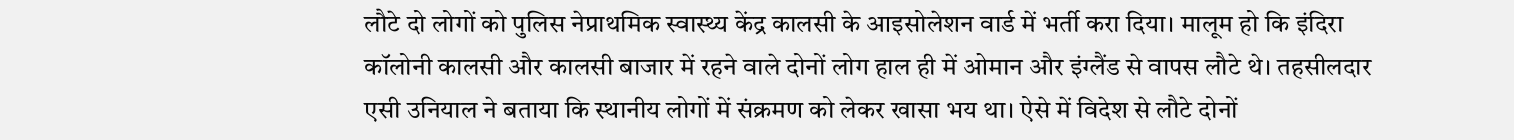लौटे दो लोगों को पुलिस नेप्राथमिक स्वास्थ्य केंद्र कालसी के आइसोलेशन वार्ड में भर्ती करा दिया। मालूम हो कि इंदिरा कॉलोनी कालसी और कालसी बाजार में रहने वाले दोनों लोग हाल ही में ओमान और इंग्लैंड से वापस लौटे थे। तहसीलदार एसी उनियाल ने बताया कि स्थानीय लोगों में संक्रमण को लेकर खासा भय था। ऐसे में विदेश से लौटे दोनों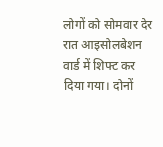लोगों को सोमवार देर रात आइसोलबेशन वार्ड में शिफ्ट कर दिया गया। दोनों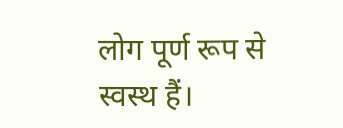लोग पूर्ण रूप से स्वस्थ हैं।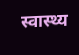स्वास्थ्य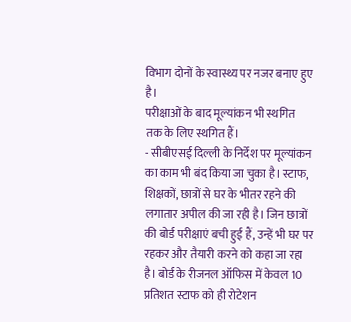विभाग दोनों के स्वास्थ्य पर नजर बनाए हुए है।
परीक्षाओं के बाद मूल्यांकन भी स्थगित
तक के लिए स्थगित हैं।
- सीबीएसई दिल्ली के निर्देश पर मूल्यांकन का काम भी बंद किया जा चुका है। स्टाफ, शिक्षकों, छात्रों से घर के भीतर रहने की लगातार अपील की जा रही है। जिन छात्रों की बोर्ड परीक्षाएं बची हुई हैं, उन्हें भी घर पर रहकर और तैयारी करने को कहा जा रहा है। बोर्ड के रीजनल ऑफिस में केवल 10 प्रतिशत स्टाफ को ही रोटेशन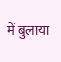में बुलाया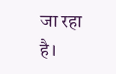जा रहा है।